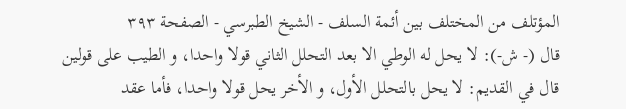المؤتلف من المختلف بين أئمة السلف - الشيخ الطبرسي - الصفحة ٣٩٣
قال (- ش-): لا يحل له الوطي الا بعد التحلل الثاني قولا واحدا، و الطيب على قولين قال في القديم: لا يحل بالتحلل الأول، و الأخر يحل قولا واحدا، فأما عقد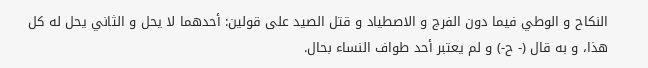النكاح و الوطي فيما دون الفرج و الاصطياد و قتل الصيد على قولين: أحدهما لا يحل و الثاني يحل له كل هذا، و به قال (- ح-) و لم يعتبر أحد طواف النساء بحال.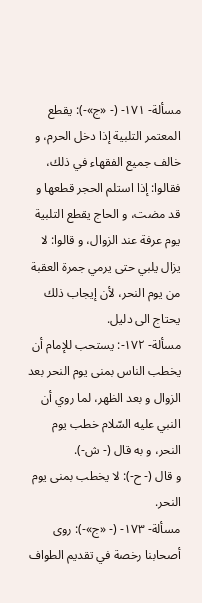مسألة- ١٧١- (- «ج»-): يقطع المعتمر التلبية إذا دخل الحرم، و خالف جميع الفقهاء في ذلك، فقالوا: إذا استلم الحجر قطعها و قد مضت، و الحاج يقطع التلبية يوم عرفة عند الزوال، و قالوا: لا يزال يلبي حتى يرمي جمرة العقبة من يوم النحر، لأن إيجاب ذلك يحتاج الى دليل.
مسألة- ١٧٢-: يستحب للإمام أن يخطب الناس بمنى يوم النحر بعد الزوال و بعد الظهر، لما روي أن النبي عليه السّلام خطب يوم النحر، و به قال (- ش-).
و قال (- ح-): لا يخطب بمنى يوم النحر.
مسألة- ١٧٣- (- «ج»-): روى أصحابنا رخصة في تقديم الطواف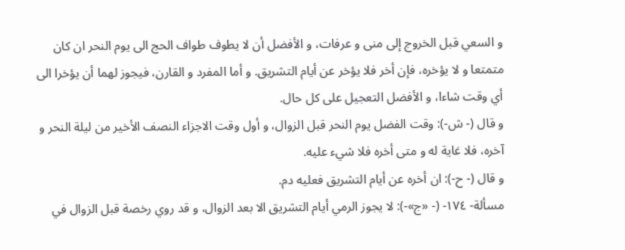و السعي قبل الخروج إلى منى و عرفات، و الأفضل أن لا يطوف طواف الحج الى يوم النحر ان كان متمتعا و لا يؤخره، فإن أخر فلا يؤخر عن أيام التشريق. و أما المفرد و القارن، فيجوز لهما أن يؤخرا الى أي وقت شاءا، و الأفضل التعجيل على كل حال.
و قال (- ش-): وقت الفضل يوم النحر قبل الزوال، و أول وقت الاجزاء النصف الأخير من ليلة النحر و آخره، فلا غاية له و متى أخره فلا شيء عليه.
و قال (- ح-): ان أخره عن أيام التشريق فعليه دم.
مسألة- ١٧٤- (- «ج»-): لا يجوز الرمي أيام التشريق الا بعد الزوال، و قد روي رخصة قبل الزوال في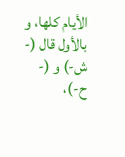الأيام كلها، و بالأول قال (- ش-) و (- ح-)،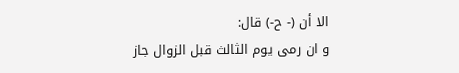الا أن (- ح-) قال:
و ان رمى يوم الثالث قبل الزوال جاز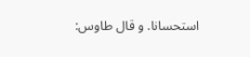استحسانا. و قال طاوس: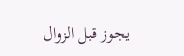يجوز قبل الزوال